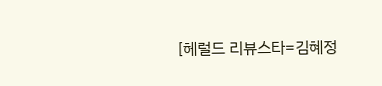[헤럴드 리뷰스타=김혜정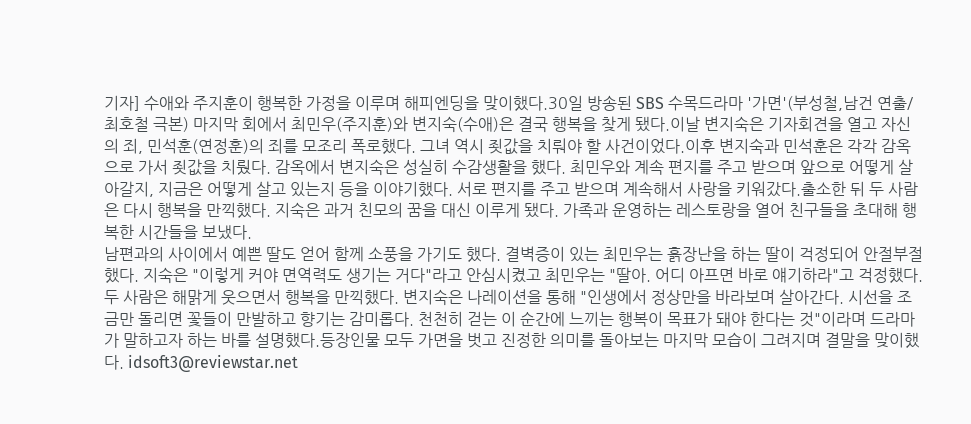기자] 수애와 주지훈이 행복한 가정을 이루며 해피엔딩을 맞이했다.30일 방송된 SBS 수목드라마 '가면'(부성철,남건 연출/최호철 극본) 마지막 회에서 최민우(주지훈)와 변지숙(수애)은 결국 행복을 찾게 됐다.이날 변지숙은 기자회견을 열고 자신의 죄, 민석훈(연정훈)의 죄를 모조리 폭로했다. 그녀 역시 죗값을 치뤄야 할 사건이었다.이후 변지숙과 민석훈은 각각 감옥으로 가서 죗값을 치뤘다. 감옥에서 변지숙은 성실히 수감생활을 했다. 최민우와 계속 편지를 주고 받으며 앞으로 어떻게 살아갈지, 지금은 어떻게 살고 있는지 등을 이야기했다. 서로 편지를 주고 받으며 계속해서 사랑을 키워갔다.출소한 뒤 두 사람은 다시 행복을 만끽했다. 지숙은 과거 친모의 꿈을 대신 이루게 됐다. 가족과 운영하는 레스토랑을 열어 친구들을 초대해 행복한 시간들을 보냈다.
남편과의 사이에서 예쁜 딸도 얻어 함께 소풍을 가기도 했다. 결벽증이 있는 최민우는 흙장난을 하는 딸이 걱정되어 안절부절했다. 지숙은 "이렇게 커야 면역력도 생기는 거다"라고 안심시켰고 최민우는 "딸아. 어디 아프면 바로 얘기하라"고 걱정했다.두 사람은 해맑게 웃으면서 행복을 만끽했다. 변지숙은 나레이션을 통해 "인생에서 정상만을 바라보며 살아간다. 시선을 조금만 돌리면 꽃들이 만발하고 향기는 감미롭다. 천천히 걷는 이 순간에 느끼는 행복이 목표가 돼야 한다는 것"이라며 드라마가 말하고자 하는 바를 설명했다.등장인물 모두 가면을 벗고 진정한 의미를 돌아보는 마지막 모습이 그려지며 결말을 맞이했다. idsoft3@reviewstar.net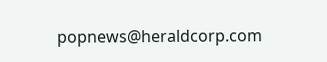popnews@heraldcorp.com